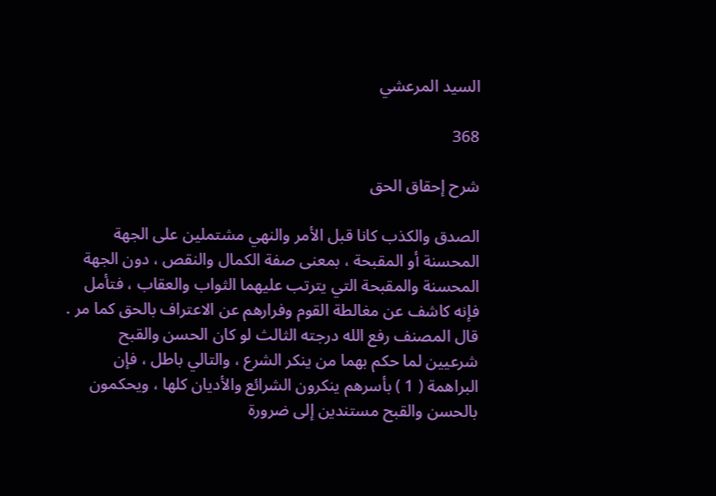السيد المرعشي

368

شرح إحقاق الحق

الصدق والكذب كانا قبل الأمر والنهي مشتملين على الجهة المحسنة أو المقبحة ، بمعنى صفة الكمال والنقص ، دون الجهة المحسنة والمقبحة التي يترتب عليهما الثواب والعقاب ، فتأمل فإنه كاشف عن مغالطة القوم وفرارهم عن الاعتراف بالحق كما مر . قال المصنف رفع الله درجته الثالث لو كان الحسن والقبح شرعيين لما حكم بهما من ينكر الشرع ، والتالي باطل ، فإن البراهمة ( 1 ) بأسرهم ينكرون الشرائع والأديان كلها ، ويحكمون بالحسن والقبح مستندين إلى ضرورة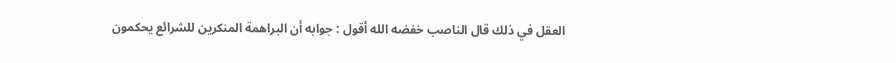العقل في ذلك قال الناصب خفضه الله أقول : جوابه أن البراهمة المنكرين للشرائع يحكمون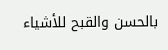بالحسن والقبح للأشياء